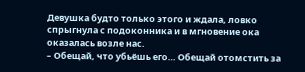Девушка будто только этого и ждала, ловко спрыгнула с подоконника и в мгновение ока оказалась возле нас.
– Обещай, что убьёшь его… Обещай отомстить за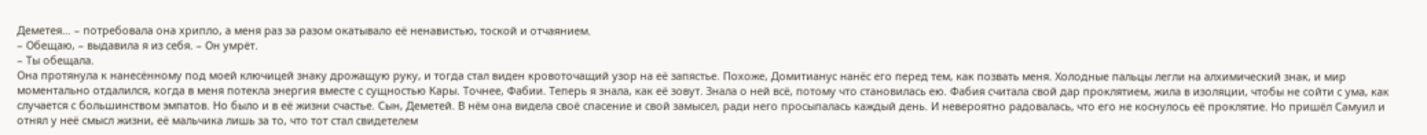Деметея… – потребовала она хрипло, а меня раз за разом окатывало её ненавистью, тоской и отчаянием.
– Обещаю, – выдавила я из себя. – Он умрёт.
– Ты обещала.
Она протянула к нанесённому под моей ключицей знаку дрожащую руку, и тогда стал виден кровоточащий узор на её запястье. Похоже, Домитианус нанёс его перед тем, как позвать меня. Холодные пальцы легли на алхимический знак, и мир моментально отдалился, когда в меня потекла энергия вместе с сущностью Кары. Точнее, Фабии. Теперь я знала, как её зовут. Знала о ней всё, потому что становилась ею. Фабия считала свой дар проклятием, жила в изоляции, чтобы не сойти с ума, как случается с большинством эмпатов. Но было и в её жизни счастье. Сын, Деметей. В нём она видела своё спасение и свой замысел, ради него просыпалась каждый день. И невероятно радовалась, что его не коснулось её проклятие. Но пришёл Самуил и отнял у неё смысл жизни, её мальчика лишь за то, что тот стал свидетелем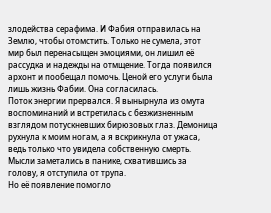злодейства серафима. И Фабия отправилась на Землю, чтобы отомстить. Только не сумела, этот мир был перенасыщен эмоциями, он лишил её рассудка и надежды на отмщение. Тогда появился архонт и пообещал помочь. Ценой его услуги была лишь жизнь Фабии. Она согласилась.
Поток энергии прервался. Я вынырнула из омута воспоминаний и встретилась с безжизненным взглядом потускневших бирюзовых глаз. Демоница рухнула к моим ногам, а я вскрикнула от ужаса, ведь только что увидела собственную смерть. Мысли заметались в панике, схватившись за голову, я отступила от трупа.
Но её появление помогло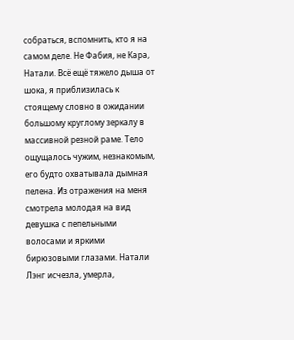собраться, вспомнить, кто я на самом деле. Не Фабия, не Кара, Натали. Всё ещё тяжело дыша от шока, я приблизилась к стоящему словно в ожидании большому круглому зеркалу в массивной резной раме. Тело ощущалось чужим, незнакомым, его будто охватывала дымная пелена. Из отражения на меня смотрела молодая на вид девушка с пепельными волосами и яркими бирюзовыми глазами. Натали Лэнг исчезла, умерла,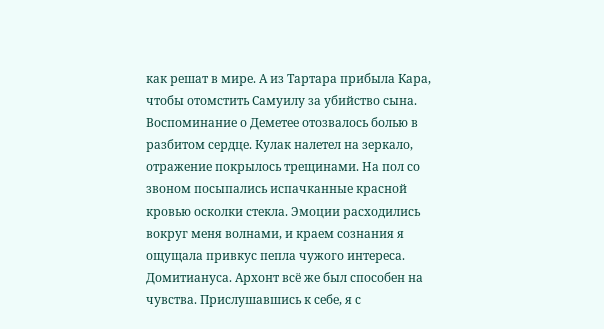как решат в мире. А из Тартара прибыла Кара, чтобы отомстить Самуилу за убийство сына. Воспоминание о Деметее отозвалось болью в разбитом сердце. Кулак налетел на зеркало, отражение покрылось трещинами. На пол со звоном посыпались испачканные красной кровью осколки стекла. Эмоции расходились вокруг меня волнами, и краем сознания я ощущала привкус пепла чужого интереса. Домитиануса. Архонт всё же был способен на чувства. Прислушавшись к себе, я с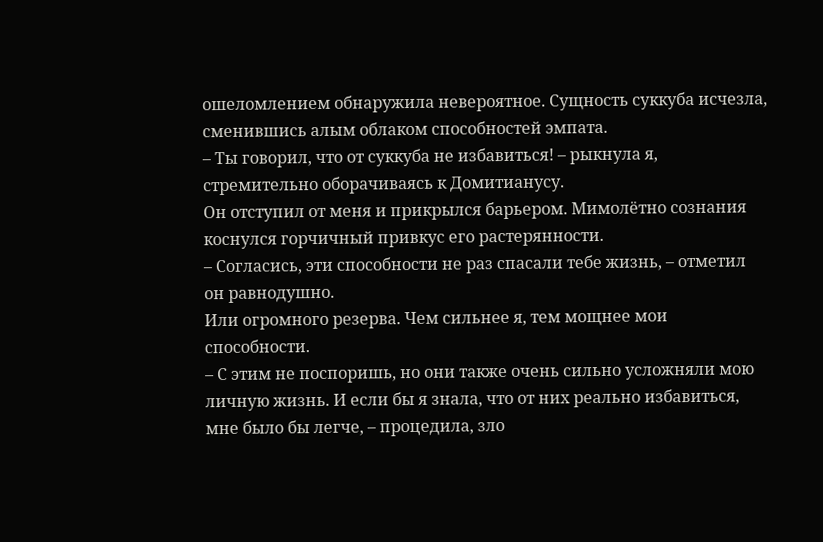ошеломлением обнаружила невероятное. Сущность суккуба исчезла, сменившись алым облаком способностей эмпата.
– Ты говорил, что от суккуба не избавиться! – рыкнула я, стремительно оборачиваясь к Домитианусу.
Он отступил от меня и прикрылся барьером. Мимолётно сознания коснулся горчичный привкус его растерянности.
– Согласись, эти способности не раз спасали тебе жизнь, – отметил он равнодушно.
Или огромного резерва. Чем сильнее я, тем мощнее мои способности.
– С этим не поспоришь, но они также очень сильно усложняли мою личную жизнь. И если бы я знала, что от них реально избавиться, мне было бы легче, – процедила, зло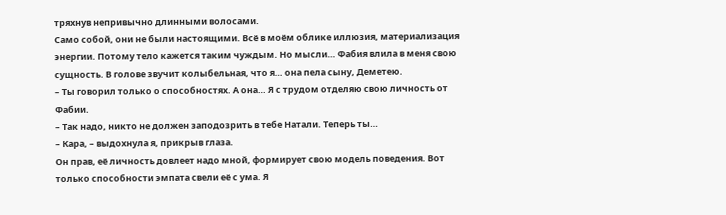тряхнув непривычно длинными волосами.
Само собой, они не были настоящими. Всё в моём облике иллюзия, материализация энергии. Потому тело кажется таким чуждым. Но мысли… Фабия влила в меня свою сущность. В голове звучит колыбельная, что я… она пела сыну, Деметею.
– Ты говорил только о способностях. А она… Я с трудом отделяю свою личность от Фабии.
– Так надо, никто не должен заподозрить в тебе Натали. Теперь ты…
– Кара, – выдохнула я, прикрыв глаза.
Он прав, её личность довлеет надо мной, формирует свою модель поведения. Вот только способности эмпата свели её с ума. Я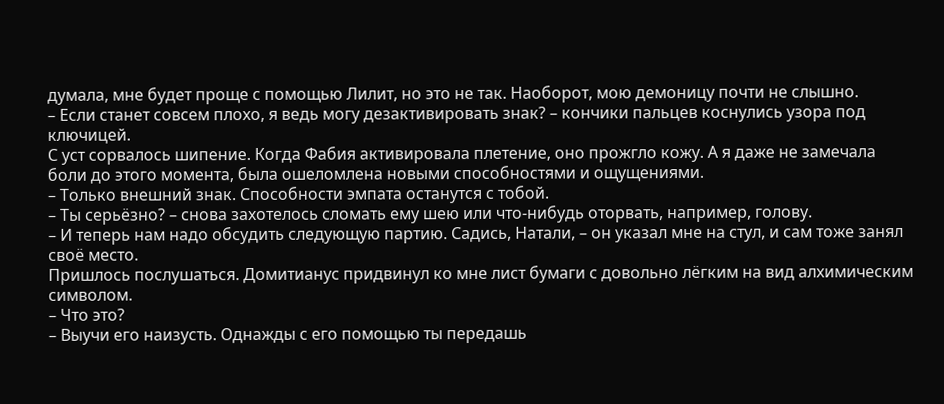думала, мне будет проще с помощью Лилит, но это не так. Наоборот, мою демоницу почти не слышно.
– Если станет совсем плохо, я ведь могу дезактивировать знак? – кончики пальцев коснулись узора под ключицей.
С уст сорвалось шипение. Когда Фабия активировала плетение, оно прожгло кожу. А я даже не замечала боли до этого момента, была ошеломлена новыми способностями и ощущениями.
– Только внешний знак. Способности эмпата останутся с тобой.
– Ты серьёзно? – снова захотелось сломать ему шею или что-нибудь оторвать, например, голову.
– И теперь нам надо обсудить следующую партию. Садись, Натали, – он указал мне на стул, и сам тоже занял своё место.
Пришлось послушаться. Домитианус придвинул ко мне лист бумаги с довольно лёгким на вид алхимическим символом.
– Что это?
– Выучи его наизусть. Однажды с его помощью ты передашь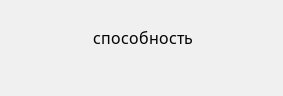способность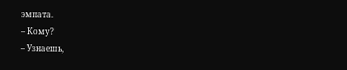эмпата.
– Кому?
– Узнаешь,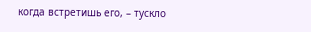когда встретишь его, – тускло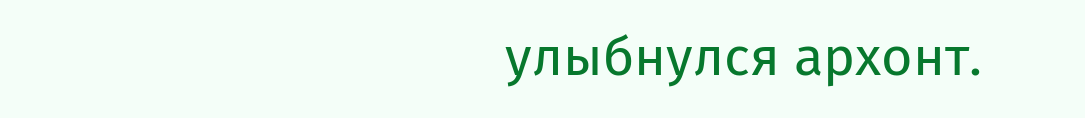улыбнулся архонт.